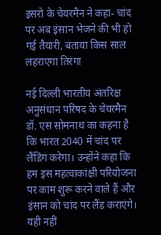इसरो के चेयरमैन ने कहा- चांद पर अब इंसान भेजने की भी हो गई तैयारी, बताया किस साल लहराएगा तिरंगा

नई दिल्ली भारतीय अंतरिक्ष अनुसंधान परिषद के चेयरमैन डॉ. एस सोमनाथ का कहना है कि भारत 2040 में चांद पर लैंडिंग करेगा। उन्होंने कहा कि हम इस महत्वाकांक्षी परियोजना पर काम शुरू करने वाले हैं और इंसान को चांद पर लैंड कराएंगे। यही नहीं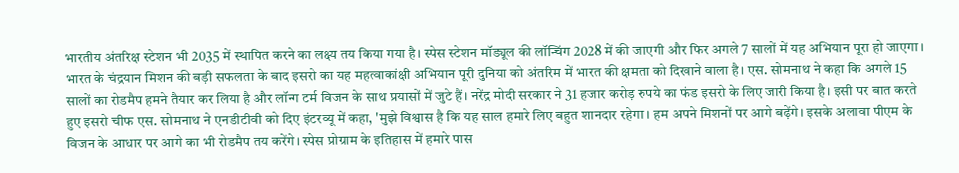भारतीय अंतरिक्ष स्टेशन भी 2035 में स्थापित करने का लक्ष्य तय किया गया है। स्पेस स्टेशन मॉड्यूल की लॉन्चिंग 2028 में की जाएगी और फिर अगले 7 सालों में यह अभियान पूरा हो जाएगा। भारत के चंद्रयान मिशन की बड़ी सफलता के बाद इसरो का यह महत्वाकांक्षी अभियान पूरी दुनिया को अंतरिम में भारत की क्षमता को दिखाने वाला है। एस. सोमनाथ ने कहा कि अगले 15 सालों का रोडमैप हमने तैयार कर लिया है और लॉन्ग टर्म विजन के साथ प्रयासों में जुटे हैं। नरेंद्र मोदी सरकार ने 31 हजार करोड़ रुपये का फंड इसरो के लिए जारी किया है। इसी पर बात करते हुए इसरो चीफ एस. सोमनाथ ने एनडीटीवी को दिए इंटरव्यू में कहा, 'मुझे विश्वास है कि यह साल हमारे लिए बहुत शानदार रहेगा। हम अपने मिशनों पर आगे बढ़ेंगे। इसके अलावा पीएम के विजन के आधार पर आगे का भी रोडमैप तय करेंगे। स्पेस प्रोग्राम के इतिहास में हमारे पास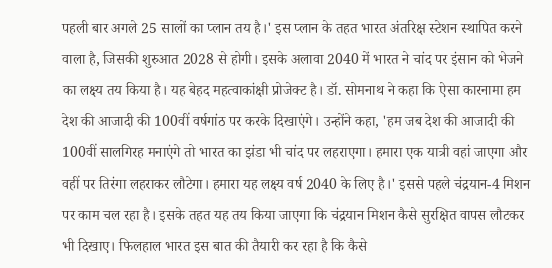पहली बार अगले 25 सालों का प्लान तय है।' इस प्लान के तहत भारत अंतरिक्ष स्टेशन स्थापित करने वाला है, जिसकी शुरुआत 2028 से होगी। इसके अलावा 2040 में भारत ने चांद पर इंसान को भेजने का लक्ष्य तय किया है। यह बेहद महत्वाकांक्षी प्रोजेक्ट है। डॉ. सोमनाथ ने कहा कि ऐसा कारनामा हम देश की आजादी की 100वीं वर्षगांठ पर करके दिखाएंगे। उन्होंने कहा, 'हम जब देश की आजादी की 100वीं सालगिरह मनाएंगे तो भारत का झंडा भी चांद पर लहराएगा। हमारा एक यात्री वहां जाएगा और वहीं पर तिरंगा लहराकर लौटेगा। हमारा यह लक्ष्य वर्ष 2040 के लिए है।' इससे पहले चंद्रयान-4 मिशन पर काम चल रहा है। इसके तहत यह तय किया जाएगा कि चंद्रयान मिशन कैसे सुरक्षित वापस लौटकर भी दिखाए। फिलहाल भारत इस बात की तैयारी कर रहा है कि कैसे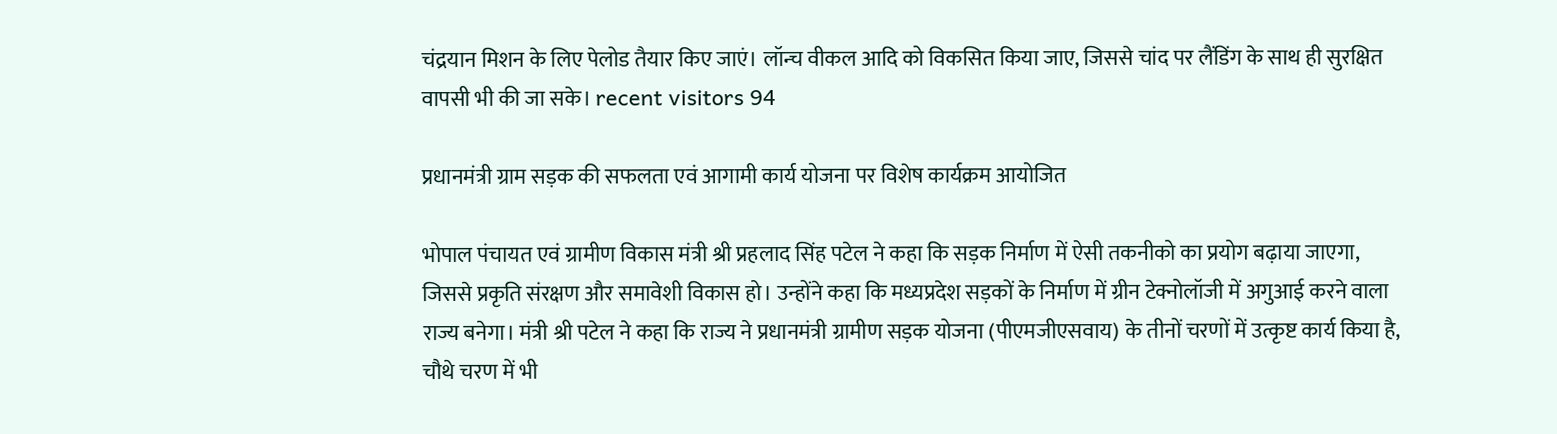चंद्रयान मिशन के लिए पेलोड तैयार किए जाएं। लॉन्च वीकल आदि को विकसित किया जाए, जिससे चांद पर लैंडिंग के साथ ही सुरक्षित वापसी भी की जा सके। recent visitors 94

प्रधानमंत्री ग्राम सड़क की सफलता एवं आगामी कार्य योजना पर विशेष कार्यक्रम आयोजित

भोपाल पंचायत एवं ग्रामीण विकास मंत्री श्री प्रहलाद सिंह पटेल ने कहा कि सड़क निर्माण में ऐसी तकनीको का प्रयोग बढ़ाया जाएगा, जिससे प्रकृति संरक्षण और समावेशी विकास हो। उन्होंने कहा कि मध्यप्रदेश सड़कों के निर्माण में ग्रीन टेक्नोलॉजी में अगुआई करने वाला राज्य बनेगा। मंत्री श्री पटेल ने कहा कि राज्य ने प्रधानमंत्री ग्रामीण सड़क योजना (पीएमजीएसवाय) के तीनों चरणों में उत्कृष्ट कार्य किया है, चौथे चरण में भी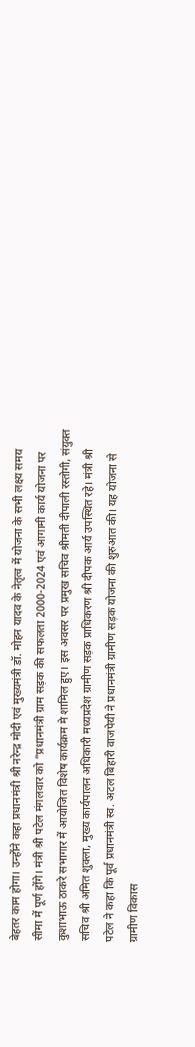बेहतर काम होगा। उन्होंने कहा प्रधानमंत्री श्री नरेन्द्र मोदी एवं मुख्यमंत्री डॉ. मोहन यादव के नेतृत्व में योजना के सभी लक्ष्य समय सीमा में पूर्ण होंगे। मंत्री श्री पटेल मंगलवार को "प्रधानमंत्री ग्राम सड़क की सफलता 2000-2024 एवं आगामी कार्य योजना पर कुशाभाऊ ठाकरे सभागार में आयोजित विशेष कार्यक्रम मे शामिल हुए। इस अवसर पर प्रमुख सचिव श्रीमती दीपाली रस्तोगी, संयुक्त सचिव श्री अमित शुक्ला, मुख्य कार्यपालन अधिकारी मध्यप्रदेश ग्रामीण सड़क प्राधिकरण श्री दीपक आर्य उपस्थित रहे। मंत्री श्री पटेल ने कहा कि पूर्व प्रधानमंत्री स्व. अटल बिहारी वाजपेयी ने प्रधानमंत्री ग्रामीण सड़क योजना की शुरुआत की। यह योजना से ग्रामीण विकास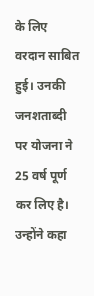के लिए वरदान साबित हुई। उनकी जनशताब्दी पर योजना ने 25 वर्ष पूर्ण कर लिए है। उन्होंने कहा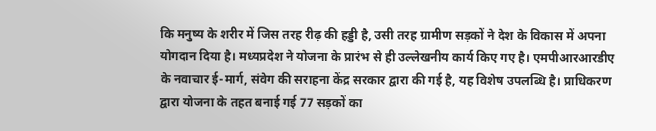कि मनुष्य के शरीर में जिस तरह रीढ़ की हड्डी है, उसी तरह ग्रामीण सड़कों ने देश के विकास में अपना योगदान दिया है। मध्यप्रदेश ने योजना के प्रारंभ से ही उल्लेखनीय कार्य किए गए है। एमपीआरआरडीए के नवाचार ई-मार्ग, संवेग की सराहना केंद्र सरकार द्वारा की गई है, यह विशेष उपलब्धि है। प्राधिकरण द्वारा योजना के तहत बनाई गई 77 सड़कों का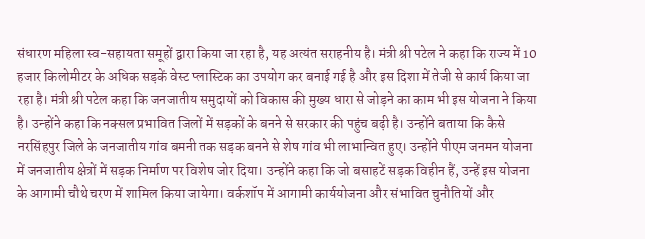संधारण महिला स्व-सहायता समूहों द्वारा किया जा रहा है, यह अत्यंत सराहनीय है। मंत्री श्री पटेल ने कहा कि राज्य में 10 हजार किलोमीटर के अधिक सड़कें वेस्ट प्लास्टिक का उपयोग कर बनाई गई है और इस दिशा में तेजी से कार्य किया जा रहा है। मंत्री श्री पटेल कहा कि जनजातीय समुदायों को विकास की मुख्य धारा से जोड़ने का काम भी इस योजना ने किया है। उन्होंने कहा कि नक्सल प्रभावित जिलों में सड़कों के बनने से सरकार की पहुंच बढ़ी है। उन्होंने बताया कि कैसे नरसिंहपुर जिले के जनजातीय गांव बमनी तक सड़क बनने से शेष गांव भी लाभान्वित हुए। उन्होंने पीएम जनमन योजना में जनजातीय क्षेत्रों में सड़क निर्माण पर विशेष जोर दिया। उन्होंने कहा कि जो बसाहटें सड़क विहीन हैं, उन्हें इस योजना के आगामी चौथे चरण में शामिल किया जायेगा। वर्कशॉप में आगामी कार्ययोजना और संभावित चुनौतियों और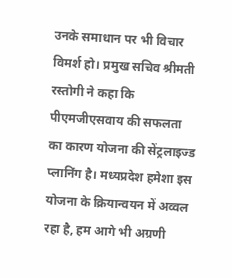उनके समाधान पर भी विचार विमर्श हो। प्रमुख सचिव श्रीमती रस्तोगी ने कहा कि पीएमजीएसवाय की सफलता का कारण योजना की सेंट्रलाइज्ड प्लानिंग है। मध्यप्रदेश हमेशा इस योजना के क्रियान्वयन में अव्वल रहा है, हम आगे भी अग्रणी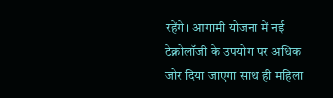रहेंगे। आगामी योजना में नई टेक्नोलॉजी के उपयोग पर अधिक जोर दिया जाएगा साथ ही महिला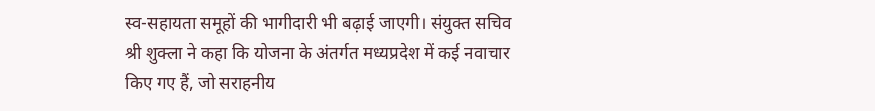स्व-सहायता समूहों की भागीदारी भी बढ़ाई जाएगी। संयुक्त सचिव श्री शुक्ला ने कहा कि योजना के अंतर्गत मध्यप्रदेश में कई नवाचार किए गए हैं, जो सराहनीय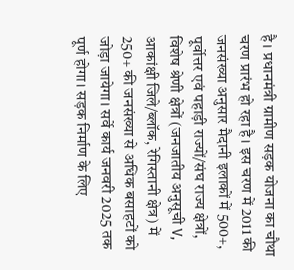है। प्रधानमंत्री ग्रामीण सड़क योजना का चौथा चरण प्रारंभ हो रहा है। इस चरण में 2011 की जनसंख्या अनुसार मैदानी इलाकों में 500+, पूर्वोत्तर एवं पहाड़ी राज्यों/संघ राज्य क्षेत्रों, विशेष श्रेणी क्षेत्रों (जनजातीय अनुसूची V, आकांक्षी जिले/ब्लॉक, रेगिस्तानी क्षेत्र) में 250+ की जनसंख्या से अधिक बसाहटों को जोड़ा जायेगा। सर्वे कार्य जनवरी 2025 तक पूर्ण होगा। सड़क निर्माण के लिए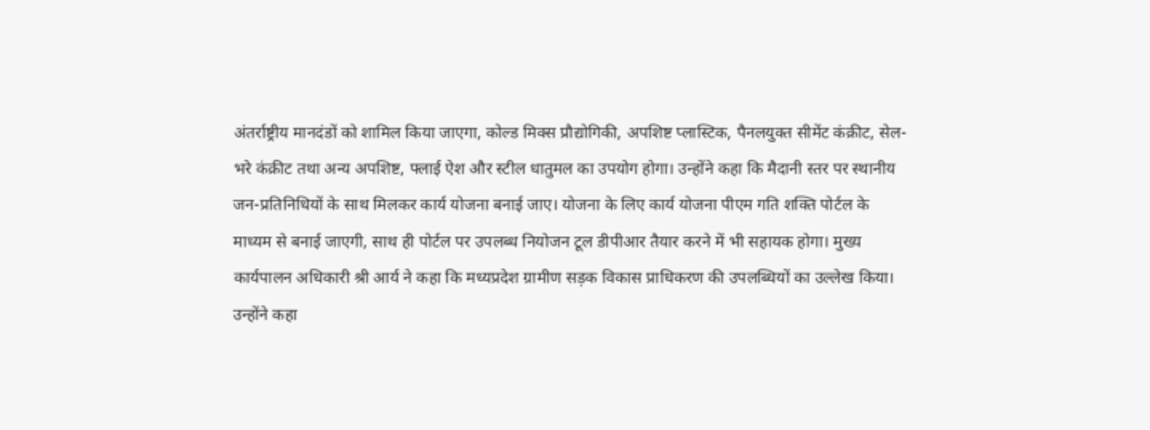अंतर्राष्ट्रीय मानदंडों को शामिल किया जाएगा, कोल्ड मिक्स प्रौद्योगिकी, अपशिष्ट प्लास्टिक, पैनलयुक्त सीमेंट कंक्रीट, सेल-भरे कंक्रीट तथा अन्य अपशिष्ट, फ्लाई ऐश और स्टील धातुमल का उपयोग होगा। उन्होंने कहा कि मैदानी स्तर पर स्थानीय जन-प्रतिनिधियों के साथ मिलकर कार्य योजना बनाई जाए। योजना के लिए कार्य योजना पीएम गति शक्ति पोर्टल के माध्यम से बनाई जाएगी, साथ ही पोर्टल पर उपलब्ध नियोजन टूल डीपीआर तैयार करने में भी सहायक होगा। मुख्य कार्यपालन अधिकारी श्री आर्य ने कहा कि मध्यप्रदेश ग्रामीण सड़क विकास प्राधिकरण की उपलब्धियों का उल्लेख किया। उन्होंने कहा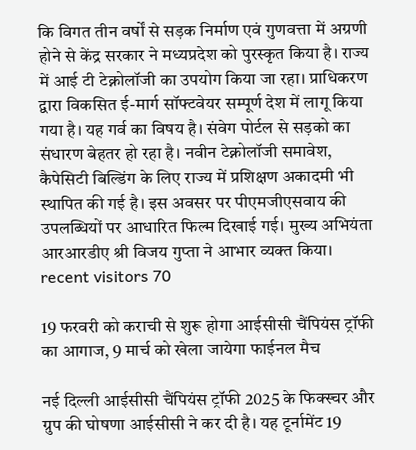कि विगत तीन वर्षों से सड़क निर्माण एवं गुणवत्ता में अग्रणी होने से केंद्र सरकार ने मध्यप्रदेश को पुरस्कृत किया है। राज्य में आई टी टेक्नोलॉजी का उपयोग किया जा रहा। प्राधिकरण द्वारा विकसित ई-मार्ग सॉफ्टवेयर सम्पूर्ण देश में लागू किया गया है। यह गर्व का विषय है। संवेग पोर्टल से सड़को का संधारण बेहतर हो रहा है। नवीन टेक्नोलॉजी समावेश, कैपेसिटी बिल्डिंग के लिए राज्य में प्रशिक्षण अकादमी भी स्थापित की गई है। इस अवसर पर पीएमजीएसवाय की उपलब्धियों पर आधारित फिल्म दिखाई गई। मुख्य अभियंता आरआरडीए श्री विजय गुप्ता ने आभार व्यक्त किया।   recent visitors 70

19 फरवरी को कराची से शुरू होगा आईसीसी चैंपियंस ट्रॉफी का आगाज, 9 मार्च को खेला जायेगा फाईनल मैच

नई दिल्ली आईसीसी चैंपियंस ट्रॉफी 2025 के फिक्स्चर और ग्रुप की घोषणा आईसीसी ने कर दी है। यह टूर्नामेंट 19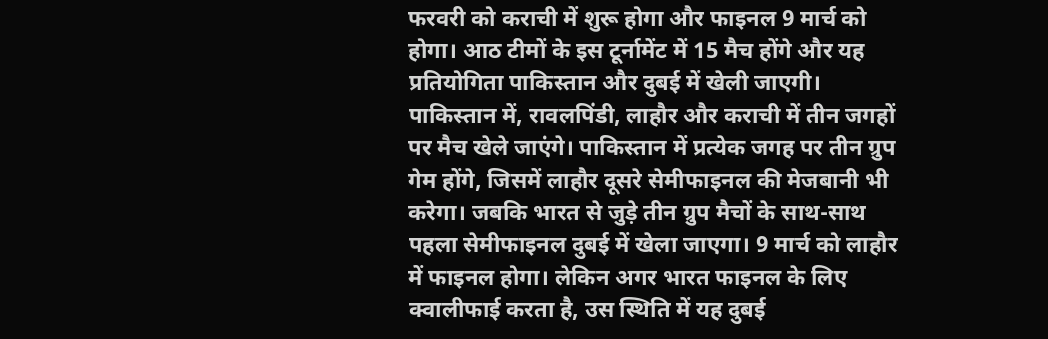फरवरी को कराची में शुरू होगा और फाइनल 9 मार्च को होगा। आठ टीमों के इस टूर्नामेंट में 15 मैच होंगे और यह प्रतियोगिता पाकिस्तान और दुबई में खेली जाएगी। पाकिस्तान में, रावलपिंडी, लाहौर और कराची में तीन जगहों पर मैच खेले जाएंगे। पाकिस्तान में प्रत्येक जगह पर तीन ग्रुप गेम होंगे, जिसमें लाहौर दूसरे सेमीफाइनल की मेजबानी भी करेगा। जबकि भारत से जुड़े तीन ग्रुप मैचों के साथ-साथ पहला सेमीफाइनल दुबई में खेला जाएगा। 9 मार्च को लाहौर में फाइनल होगा। लेकिन अगर भारत फाइनल के लिए क्वालीफाई करता है, उस स्थिति में यह दुबई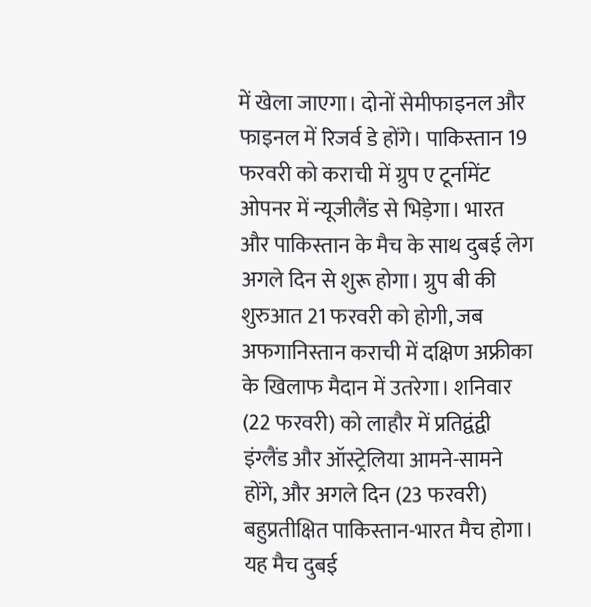में खेला जाएगा। दोनों सेमीफाइनल और फाइनल में रिजर्व डे होंगे। पाकिस्तान 19 फरवरी को कराची में ग्रुप ए टूर्नामेंट ओपनर में न्यूजीलैंड से भिड़ेगा। भारत और पाकिस्तान के मैच के साथ दुबई लेग अगले दिन से शुरू होगा। ग्रुप बी की शुरुआत 21 फरवरी को होगी, जब अफगानिस्तान कराची में दक्षिण अफ्रीका के खिलाफ मैदान में उतरेगा। शनिवार (22 फरवरी) को लाहौर में प्रतिद्वंद्वी इंग्लैंड और ऑस्ट्रेलिया आमने-सामने होंगे, और अगले दिन (23 फरवरी) बहुप्रतीक्षित पाकिस्तान-भारत मैच होगा। यह मैच दुबई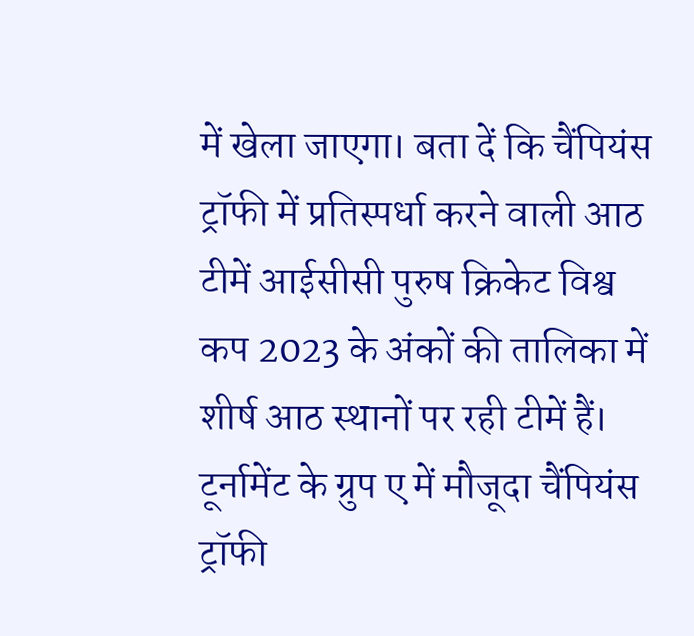में खेला जाएगा। बता दें कि चैंपियंस ट्रॉफी में प्रतिस्पर्धा करने वाली आठ टीमें आईसीसी पुरुष क्रिकेट विश्व कप 2023 के अंकों की तालिका में शीर्ष आठ स्थानों पर रही टीमें हैं। टूर्नामेंट के ग्रुप ए में मौजूदा चैंपियंस ट्रॉफी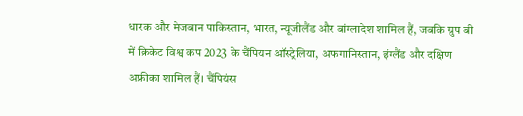धारक और मेजबान पाकिस्तान, भारत, न्यूजीलैंड और बांग्लादेश शामिल हैं, जबकि ग्रुप बी में क्रिकेट विश्व कप 2023 के चैंपियन ऑस्ट्रेलिया, अफगानिस्तान, इंग्लैंड और दक्षिण अफ्रीका शामिल हैं। चैंपियंस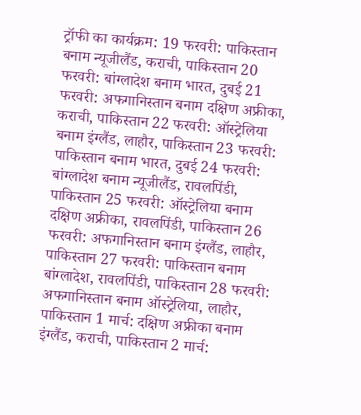ट्रॉफी का कार्यक्रम: 19 फरवरी: पाकिस्तान बनाम न्यूजीलैंड, कराची, पाकिस्तान 20 फरवरी: बांग्लादेश बनाम भारत, दुबई 21 फरवरी: अफगानिस्तान बनाम दक्षिण अफ्रीका, कराची, पाकिस्तान 22 फरवरी: ऑस्ट्रेलिया बनाम इंग्लैंड, लाहौर, पाकिस्तान 23 फरवरी: पाकिस्तान बनाम भारत, दुबई 24 फरवरी: बांग्लादेश बनाम न्यूजीलैंड, रावलपिंडी, पाकिस्तान 25 फरवरी: ऑस्ट्रेलिया बनाम दक्षिण अफ्रीका, रावलपिंडी, पाकिस्तान 26 फरवरी: अफगानिस्तान बनाम इंग्लैंड, लाहौर, पाकिस्तान 27 फरवरी: पाकिस्तान बनाम बांग्लादेश, रावलपिंडी, पाकिस्तान 28 फरवरी: अफगानिस्तान बनाम ऑस्ट्रेलिया, लाहौर, पाकिस्तान 1 मार्च: दक्षिण अफ्रीका बनाम इंग्लैंड, कराची, पाकिस्तान 2 मार्च: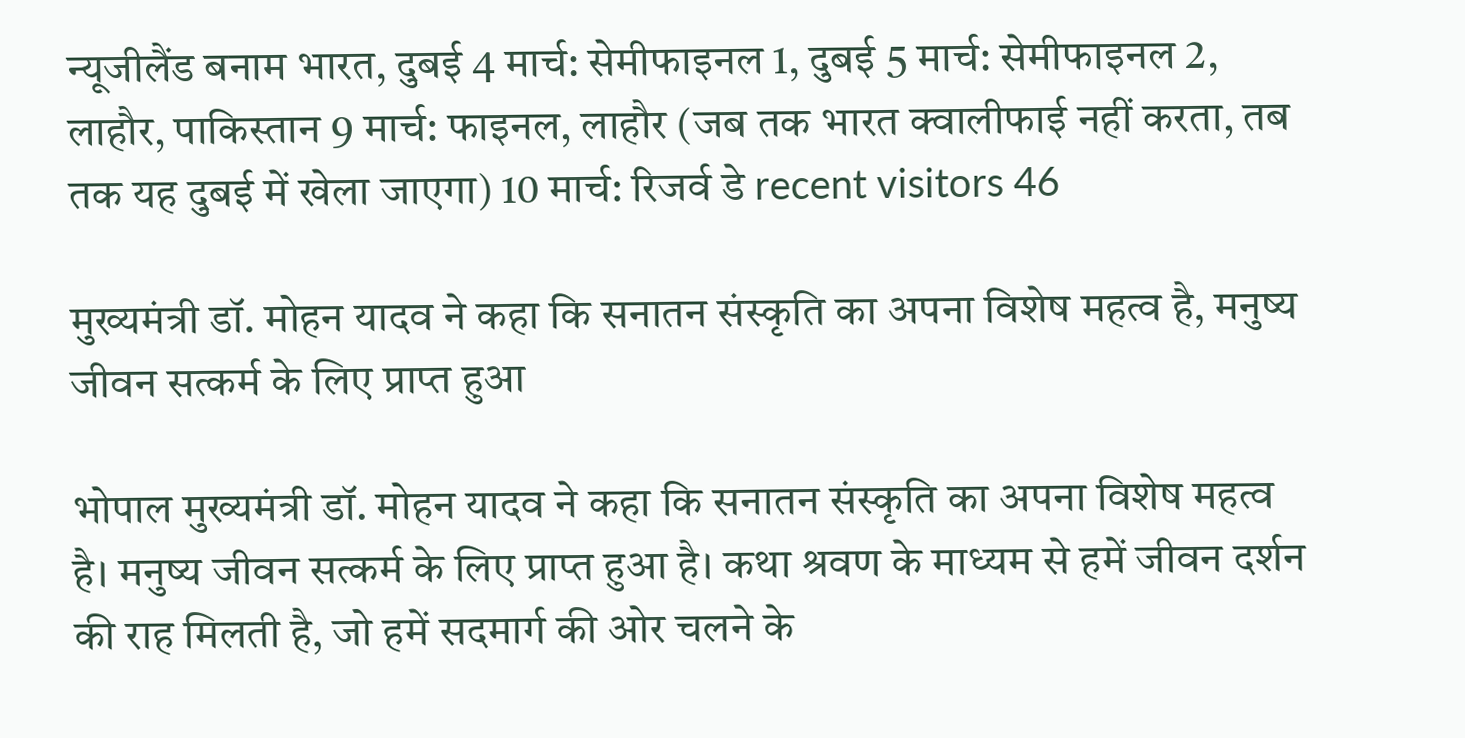न्यूजीलैंड बनाम भारत, दुबई 4 मार्च: सेमीफाइनल 1, दुबई 5 मार्च: सेमीफाइनल 2, लाहौर, पाकिस्तान 9 मार्च: फाइनल, लाहौर (जब तक भारत क्वालीफाई नहीं करता, तब तक यह दुबई में खेला जाएगा) 10 मार्च: रिजर्व डे recent visitors 46

मुख्यमंत्री डॉ. मोहन यादव ने कहा कि सनातन संस्कृति का अपना विशेष महत्व है, मनुष्य जीवन सत्कर्म के लिए प्राप्त हुआ

भोपाल मुख्यमंत्री डॉ. मोहन यादव ने कहा कि सनातन संस्कृति का अपना विशेष महत्व है। मनुष्य जीवन सत्कर्म के लिए प्राप्त हुआ है। कथा श्रवण के माध्यम से हमें जीवन दर्शन की राह मिलती है, जो हमें सदमार्ग की ओर चलने के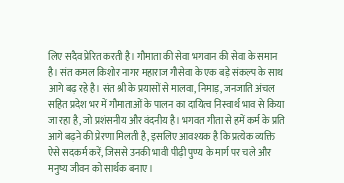लिए सदैव प्रेरित करती है। गौमाता की सेवा भगवान की सेवा के समान है। संत कमल किशोर नागर महाराज गौसेवा के एक बड़े संकल्प के साथ आगे बढ़ रहे है। संत श्री के प्रयासों से मालवा, निमाड़, जनजाति अंचल सहित प्रदेश भर में गौमाताओं के पालन का दायित्व निस्वार्थ भाव से किया जा रहा है, जो प्रशंसनीय और वंदनीय है। भगवत गीता से हमें कर्म के प्रति आगे बढ़ने की प्रेरणा मिलती है, इसलिए आवश्यक है कि प्रत्येक व्यक्ति ऐसे सदकर्म करें, जिससे उनकी भावी पीढ़ी पुण्य के मार्ग पर चले और मनुष्य जीवन को सार्थक बनाए।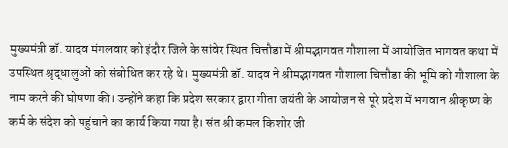मुख्यमंत्री डॉ. यादव मंगलवार को इंदौर जिले के सांवेर स्थित चित्तौडा में श्रीमद्भागवत गौशाला में आयोजित भागवत कथा में उपस्थित श्रृद्धालुओं को संबोधित कर रहे थे। मुख्यमंत्री डॉ. यादव ने श्रीमद्भागवत गौशाला चित्तौडा की भूमि को गौशाला के नाम करने की घोषणा की। उन्होंने कहा कि प्रदेश सरकार द्वारा गीता जयंती के आयोजन से पूरे प्रदेश में भगवान श्रीकृष्ण के कर्म के संदेश को पहुंचाने का कार्य किया गया है। संत श्री कमल किशोर जी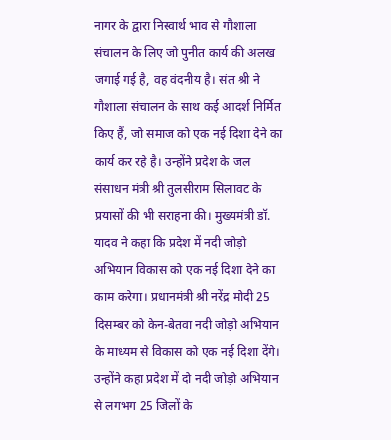नागर के द्वारा निस्वार्थ भाव से गौशाला संचालन के लिए जो पुनीत कार्य की अलख जगाई गई है, वह वंदनीय है। संत श्री ने गौशाला संचालन के साथ कई आदर्श निर्मित किए हैं, जो समाज को एक नई दिशा देने का कार्य कर रहे है। उन्होंने प्रदेश के जल संसाधन मंत्री श्री तुलसीराम सिलावट के प्रयासों की भी सराहना की। मुख्यमंत्री डॉ. यादव ने कहा कि प्रदेश में नदी जोड़ो अभियान विकास को एक नई दिशा देने का काम करेगा। प्रधानमंत्री श्री नरेंद्र मोदी 25 दिसम्बर को केन-बेतवा नदी जोड़ो अभियान  के माध्यम से विकास को एक नई दिशा देंगे। उन्होंने कहा प्रदेश में दो नदी जोड़ो अभियान से लगभग 25 जिलों के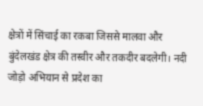क्षेत्रों में सिंचाई का रकबा जिससे मालवा और बुंदेलखंड क्षेत्र की तस्वीर और तकदीर बदलेगी। नदी जोड़ो अभियान से प्रदेश का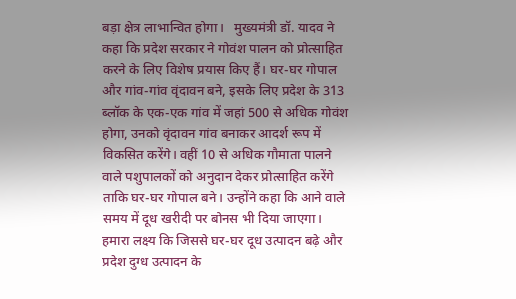बड़ा क्षेत्र लाभान्वित होगा।   मुख्यमंत्री डॉ. यादव ने कहा कि प्रदेश सरकार ने गोवंश पालन को प्रोत्साहित करने के लिए विशेष प्रयास किए हैं। घर-घर गोपाल और गांव-गांव वृंदावन बने, इसके लिए प्रदेश के 313 ब्लॉक के एक-एक गांव में जहां 500 से अधिक गोवंश होगा, उनको वृंदावन गांव बनाकर आदर्श रूप में विकसित करेंगे। वहीं 10 से अधिक गौमाता पालने वाले पशुपालकों को अनुदान देकर प्रोत्साहित करेंगे ताकि घर-घर गोपाल बने। उन्होंने कहा कि आने वाले समय में दूध खरीदी पर बोनस भी दिया जाएगा। हमारा लक्ष्य कि जिससे घर-घर दूध उत्पादन बढ़े और प्रदेश दुग्ध उत्पादन के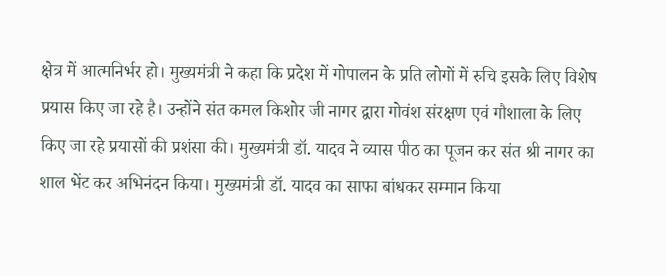क्षेत्र में आत्मनिर्भर हो। मुख्यमंत्री ने कहा कि प्रदेश में गोपालन के प्रति लोगों में रुचि इसके लिए विशेष प्रयास किए जा रहे है। उन्होंने संत कमल किशोर जी नागर द्वारा गोवंश संरक्षण एवं गौशाला के लिए किए जा रहे प्रयासों की प्रशंसा की। मुख्यमंत्री डॉ. यादव ने व्यास पीठ का पूजन कर संत श्री नागर का शाल भेंट कर अभिनंदन किया। मुख्यमंत्री डॉ. यादव का साफा बांधकर सम्मान किया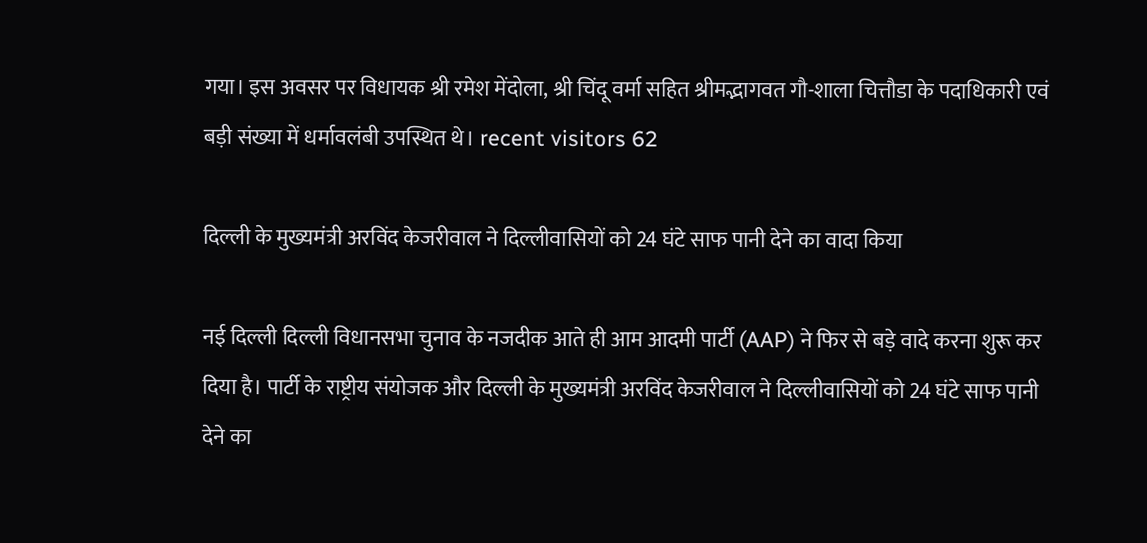गया। इस अवसर पर विधायक श्री रमेश मेंदोला, श्री चिंदू वर्मा सहित श्रीमद्भागवत गौ-शाला चित्तौडा के पदाधिकारी एवं बड़ी संख्या में धर्मावलंबी उपस्थित थे। recent visitors 62

दिल्ली के मुख्यमंत्री अरविंद केजरीवाल ने दिल्लीवासियों को 24 घंटे साफ पानी देने का वादा किया

नई दिल्ली दिल्ली विधानसभा चुनाव के नजदीक आते ही आम आदमी पार्टी (AAP) ने फिर से बड़े वादे करना शुरू कर दिया है। पार्टी के राष्ट्रीय संयोजक और दिल्ली के मुख्यमंत्री अरविंद केजरीवाल ने दिल्लीवासियों को 24 घंटे साफ पानी देने का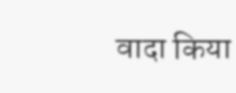वादा किया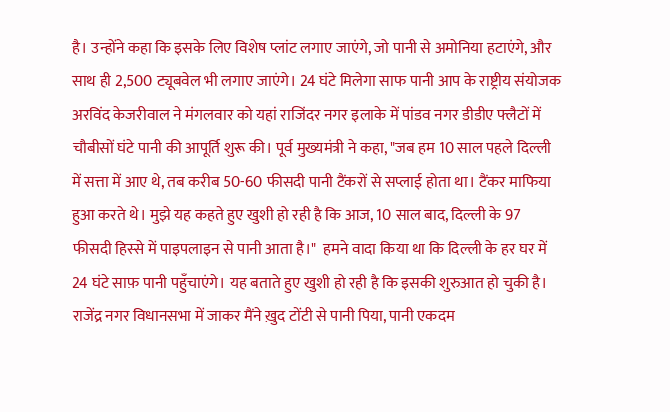है। उन्होंने कहा कि इसके लिए विशेष प्लांट लगाए जाएंगे, जो पानी से अमोनिया हटाएंगे, और साथ ही 2,500 ट्यूबवेल भी लगाए जाएंगे। 24 घंटे मिलेगा साफ पानी आप के राष्ट्रीय संयोजक अरविंद केजरीवाल ने मंगलवार को यहां राजिंदर नगर इलाके में पांडव नगर डीडीए फ्लैटों में चौबीसों घंटे पानी की आपूर्ति शुरू की। पूर्व मुख्यमंत्री ने कहा, "जब हम 10 साल पहले दिल्ली में सत्ता में आए थे, तब करीब 50-60 फीसदी पानी टैंकरों से सप्लाई होता था। टैंकर माफिया हुआ करते थे। मुझे यह कहते हुए खुशी हो रही है कि आज, 10 साल बाद, दिल्ली के 97 फीसदी हिस्से में पाइपलाइन से पानी आता है।"  हमने वादा किया था कि दिल्ली के हर घर में 24 घंटे साफ़ पानी पहुँचाएंगे। यह बताते हुए खुशी हो रही है कि इसकी शुरुआत हो चुकी है। राजेंद्र नगर विधानसभा में जाकर मैंने ख़ुद टोंटी से पानी पिया, पानी एकदम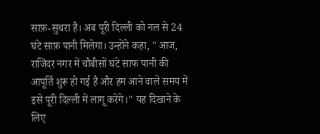साफ़-सुथरा है। अब पूरी दिल्ली को नल से 24 घंटे साफ़ पानी मिलेगा। उन्होंने कहा, "आज, राजिंदर नगर में चौबीसों घंटे साफ पानी की आपूर्ति शुरू हो गई है और हम आने वाले समय में इसे पूरी दिल्ली में लागू करेंगे।" यह दिखाने के लिए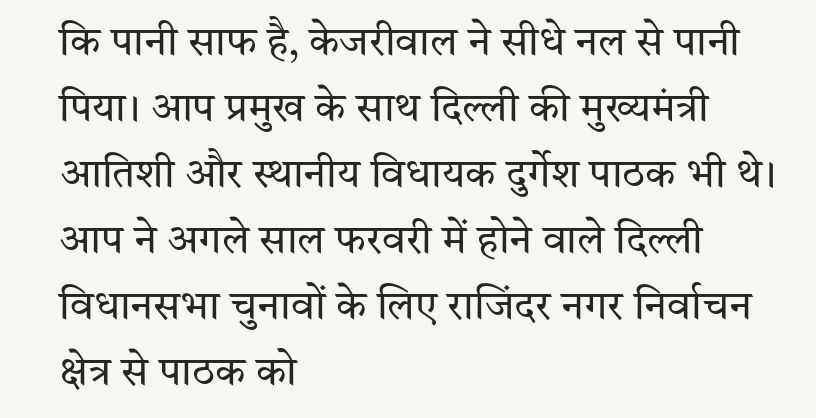कि पानी साफ है, केजरीवाल ने सीधे नल से पानी पिया। आप प्रमुख के साथ दिल्ली की मुख्यमंत्री आतिशी और स्थानीय विधायक दुर्गेश पाठक भी थे। आप ने अगले साल फरवरी में होने वाले दिल्ली विधानसभा चुनावों के लिए राजिंदर नगर निर्वाचन क्षेत्र से पाठक को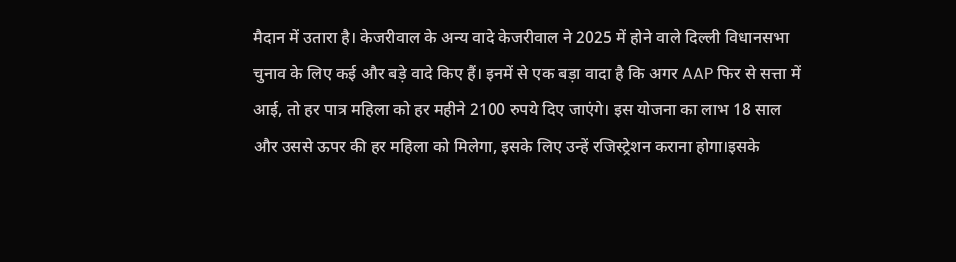मैदान में उतारा है। केजरीवाल के अन्य वादे केजरीवाल ने 2025 में होने वाले दिल्ली विधानसभा चुनाव के लिए कई और बड़े वादे किए हैं। इनमें से एक बड़ा वादा है कि अगर AAP फिर से सत्ता में आई, तो हर पात्र महिला को हर महीने 2100 रुपये दिए जाएंगे। इस योजना का लाभ 18 साल और उससे ऊपर की हर महिला को मिलेगा, इसके लिए उन्हें रजिस्ट्रेशन कराना होगा।इसके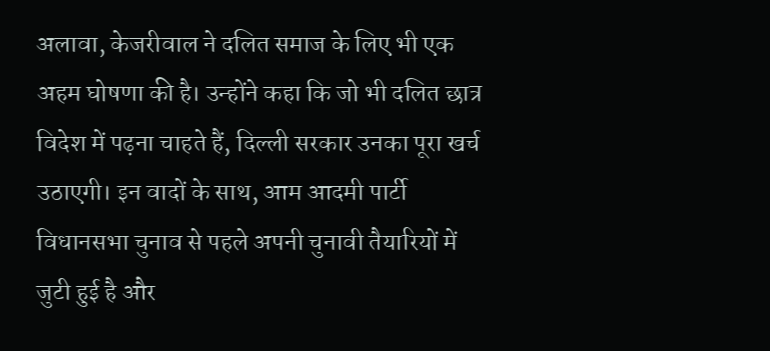अलावा, केजरीवाल ने दलित समाज के लिए भी एक अहम घोषणा की है। उन्होंने कहा कि जो भी दलित छात्र विदेश में पढ़ना चाहते हैं, दिल्ली सरकार उनका पूरा खर्च उठाएगी। इन वादों के साथ, आम आदमी पार्टी विधानसभा चुनाव से पहले अपनी चुनावी तैयारियों में जुटी हुई है और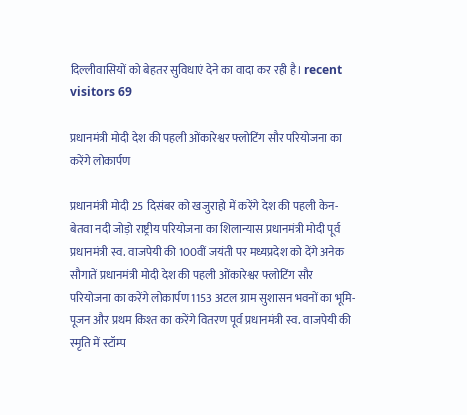दिल्लीवासियों को बेहतर सुविधाएं देने का वादा कर रही है। recent visitors 69

प्रधानमंत्री मोदी देश की पहली ओंकारेश्वर फ्लोटिंग सौर परियोजना का करेंगे लोकार्पण

प्रधानमंत्री मोदी 25 दिसंबर को खजुराहो में करेंगे देश की पहली केन-बेतवा नदी जोड़ो राष्ट्रीय परियोजना का शिलान्यास प्रधानमंत्री मोदी पूर्व प्रधानमंत्री स्व. वाजपेयी की 100वीं जयंती पर मध्यप्रदेश को देंगे अनेक सौगातें प्रधानमंत्री मोदी देश की पहली ओंकारेश्वर फ्लोटिंग सौर परियोजना का करेंगे लोकार्पण 1153 अटल ग्राम सुशासन भवनों का भूमि-पूजन और प्रथम किश्त का करेंगे वितरण पूर्व प्रधानमंत्री स्व. वाजपेयी की स्मृति में स्टॉम्प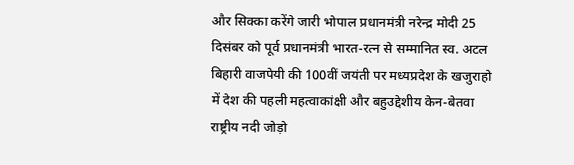और सिक्का करेंगे जारी भोपाल प्रधानमंत्री नरेन्द्र मोदी 25 दिसंबर को पूर्व प्रधानमंत्री भारत-रत्न से सम्मानित स्व. अटल बिहारी वाजपेयी की 100वीं जयंती पर मध्यप्रदेश के खजुराहो में देश की पहली महत्वाकांक्षी और बहुउद्देशीय केन-बेतवा राष्ट्रीय नदी जोड़ो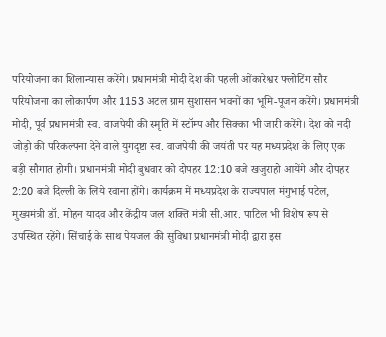परियोजना का शिलान्यास करेंगे। प्रधानमंत्री मोदी देश की पहली ओंकारेश्वर फ्लोटिंग सौर परियोजना का लोकार्पण और 1153 अटल ग्राम सुशासन भवनों का भूमि-पूजन करेंगे। प्रधानमंत्री मोदी, पूर्व प्रधानमंत्री स्व. वाजपेयी की स्मृति में स्टॉम्प और सिक्का भी जारी करेंगे। देश को नदी जोड़ो की परिकल्पना देने वाले युगदृष्टा स्व. वाजपेयी की जयंती पर यह मध्यप्रदेश के लिए एक बड़ी सौगात होगी। प्रधानमंत्री मोदी बुधवार को दोपहर 12:10 बजे खजुराहो आयेंगे और दोपहर 2:20 बजे दिल्ली के लिये रवाना होंगे। कार्यक्रम में मध्यप्रदेश के राज्यपाल मंगुभाई पटेल, मुख्यमंत्री डॉ. मोहन यादव और केंद्रीय जल शक्ति मंत्री सी.आर. पाटिल भी विशेष रूप से उपस्थित रहेंगे। सिंचाई के साथ पेयजल की सुविधा प्रधानमंत्री मोदी द्वारा इस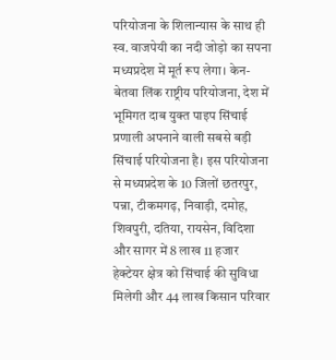परियोजना के शिलान्यास के साथ ही स्व. वाजपेयी का नदी जोड़ो का सपना मध्यप्रदेश में मूर्त रूप लेगा। केन-बेतवा लिंक राष्ट्रीय परियोजना, देश में भूमिगत दाब युक्त पाइप सिंचाई प्रणाली अपनाने वाली सबसे बड़ी सिंचाई परियोजना है। इस परियोजना से मध्यप्रदेश के 10 जिलों छतरपुर, पन्ना, टीकमगढ़, निवाड़ी, दमोह, शिवपुरी, दतिया, रायसेन, विदिशा और सागर में 8 लाख 11 हजार हेक्टेयर क्षेत्र को सिंचाई की सुविधा मिलेगी और 44 लाख किसान परिवार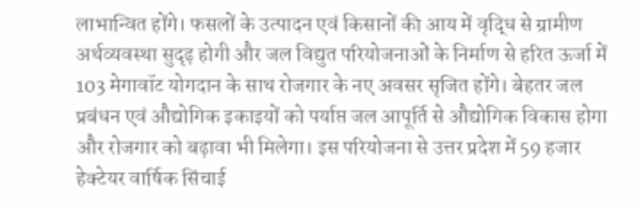लाभान्वित होंगे। फसलों के उत्पादन एवं किसानों की आय में वृद्धि से ग्रामीण अर्थव्यवस्था सुदृढ़ होगी और जल विद्युत परियोजनाओं के निर्माण से हरित ऊर्जा में 103 मेगावॉट योगदान के साथ रोजगार के नए अवसर सृजित होंगे। बेहतर जल प्रबंधन एवं औद्योगिक इकाइयों को पर्याप्त जल आपूर्ति से औद्योगिक विकास होगा और रोजगार को बढ़ावा भी मिलेगा। इस परियोजना से उत्तर प्रदेश में 59 हजार हेक्टेयर वार्षिक सिंचाई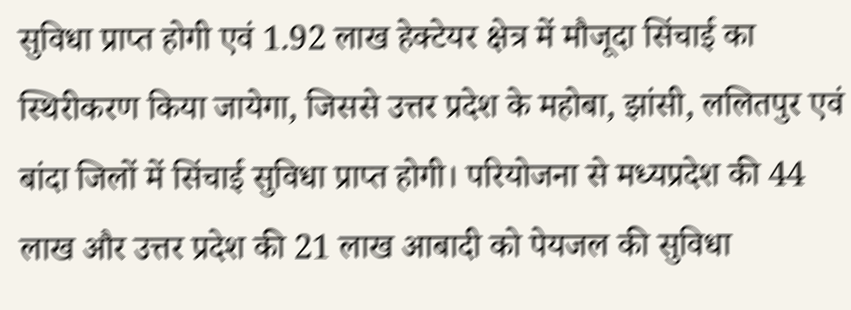सुविधा प्राप्त होगी एवं 1.92 लाख हेक्टेयर क्षेत्र में मौजूदा सिंचाई का स्थिरीकरण किया जायेगा, जिससे उत्तर प्रदेश के महोबा, झांसी, ललितपुर एवं बांदा जिलों में सिंचाई सुविधा प्राप्त होगी। परियोजना से मध्यप्रदेश की 44 लाख और उत्तर प्रदेश की 21 लाख आबादी को पेयजल की सुविधा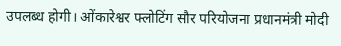उपलब्ध होगी। ओंकारेश्वर फ्लोटिंग सौर परियोजना प्रधानमंत्री मोदी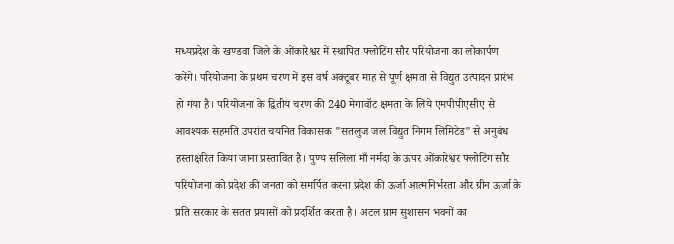मध्यप्रदेश के खण्डवा जिले के ओंकारेश्वर में स्थापित फ्लोटिंग सौर परियोजना का लोकार्पण करेंगे। परियोजना के प्रथम चरण में इस वर्ष अक्टूबर माह से पूर्ण क्षमता से विद्युत उत्पादन प्रारंभ हो गया है। परियोजना के द्वितीय चरण की 240 मेगावॉट क्षमता के लिये एमपीपीएसीए से आवश्यक सहमति उपरांत चयनित विकासक "सतलुज जल विद्युत निगम लिमिटेड" से अनुबंध हस्ताक्षरित किया जाना प्रस्तावित है। पुण्य सलिला माँ नर्मदा के ऊपर ओंकारेश्वर फ्लोटिंग सौर परियोजना को प्रदेश की जनता को समर्पित करना प्रदेश की ऊर्जा आत्मनिर्भरता और ग्रीन ऊर्जा के प्रति सरकार के सतत प्रयासों को प्रदर्शित करता है। अटल ग्राम सुशासन भवनों का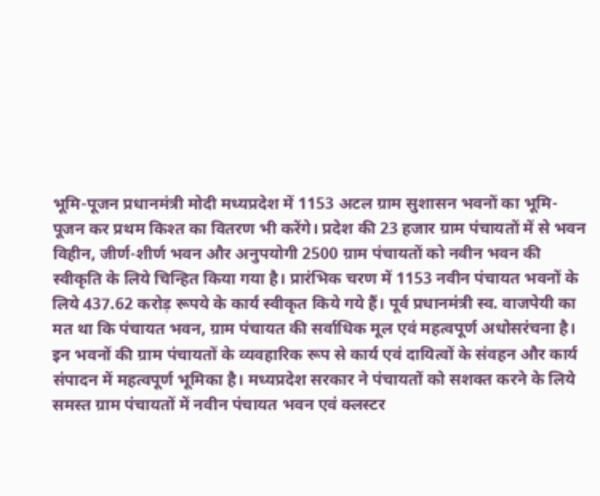भूमि-पूजन प्रधानमंत्री मोदी मध्यप्रदेश में 1153 अटल ग्राम सुशासन भवनों का भूमि-पूजन कर प्रथम किश्त का वितरण भी करेंगे। प्रदेश की 23 हजार ग्राम पंचायतों में से भवन विहीन, जीर्ण-शीर्ण भवन और अनुपयोगी 2500 ग्राम पंचायतों को नवीन भवन की स्वीकृति के लिये चिन्हित किया गया है। प्रारंभिक चरण में 1153 नवीन पंचायत भवनों के लिये 437.62 करोड़ रूपये के कार्य स्वीकृत किये गये हैं। पूर्व प्रधानमंत्री स्व. वाजपेयी का मत था कि पंचायत भवन, ग्राम पंचायत की सर्वाधिक मूल एवं महत्वपूर्ण अधोसरंचना है। इन भवनों की ग्राम पंचायतों के व्यवहारिक रूप से कार्य एवं दायित्वों के संवहन और कार्य संपादन में महत्वपूर्ण भूमिका है। मध्यप्रदेश सरकार ने पंचायतों को सशक्त करने के लिये समस्त ग्राम पंचायतों में नवीन पंचायत भवन एवं क्लस्टर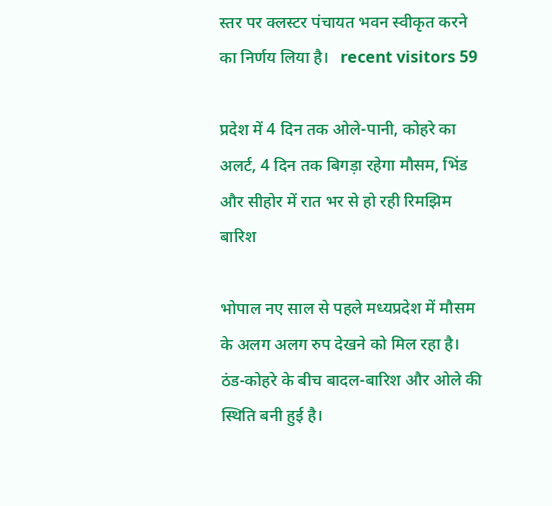स्तर पर क्लस्टर पंचायत भवन स्वीकृत करने का निर्णय लिया है।   recent visitors 59

प्रदेश में 4 दिन तक ओले-पानी, कोहरे का अलर्ट, 4 दिन तक बिगड़ा रहेगा मौसम, भिंड और सीहोर में रात भर से हो रही रिमझिम बारिश

भोपाल नए साल से पहले मध्यप्रदेश में मौसम के अलग अलग रुप देखने को मिल रहा है। ठंड-कोहरे के बीच बादल-बारिश और ओले की स्थिति बनी हुई है।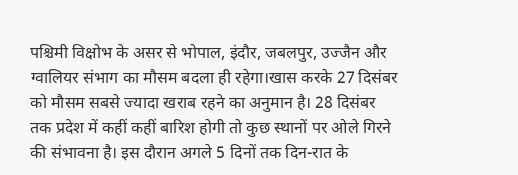पश्चिमी विक्षोभ के असर से भोपाल, इंदौर, जबलपुर, उज्जैन और ग्वालियर संभाग का मौसम बदला ही रहेगा।खास करके 27 दिसंबर को मौसम सबसे ज्यादा खराब रहने का अनुमान है। 28 दिसंबर तक प्रदेश में कहीं कहीं बारिश होगी तो कुछ स्थानों पर ओले गिरने की संभावना है। इस दौरान अगले 5 दिनों तक दिन-रात के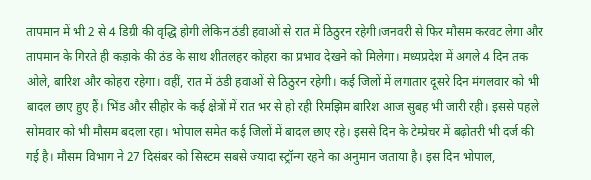तापमान में भी 2 से 4 डिग्री की वृद्धि होगी लेकिन ठंडी हवाओं से रात में ठिठुरन रहेगी।जनवरी से फिर मौसम करवट लेगा और तापमान के गिरते ही कड़ाके की ठंड के साथ शीतलहर कोहरा का प्रभाव देखने को मिलेगा। मध्यप्रदेश में अगले 4 दिन तक ओले, बारिश और कोहरा रहेगा। वहीं, रात में ठंडी हवाओं से ठिठुरन रहेगी। कई जिलों में लगातार दूसरे दिन मंगलवार को भी बादल छाए हुए हैं। भिंड और सीहोर के कई क्षेत्रों में रात भर से हो रही रिमझिम बारिश आज सुबह भी जारी रही। इससे पहले सोमवार को भी मौसम बदला रहा। भोपाल समेत कई जिलों में बादल छाए रहे। इससे दिन के टेम्प्रेचर में बढ़ोतरी भी दर्ज की गई है। मौसम विभाग ने 27 दिसंबर को सिस्टम सबसे ज्यादा स्ट्रॉन्ग रहने का अनुमान जताया है। इस दिन भोपाल,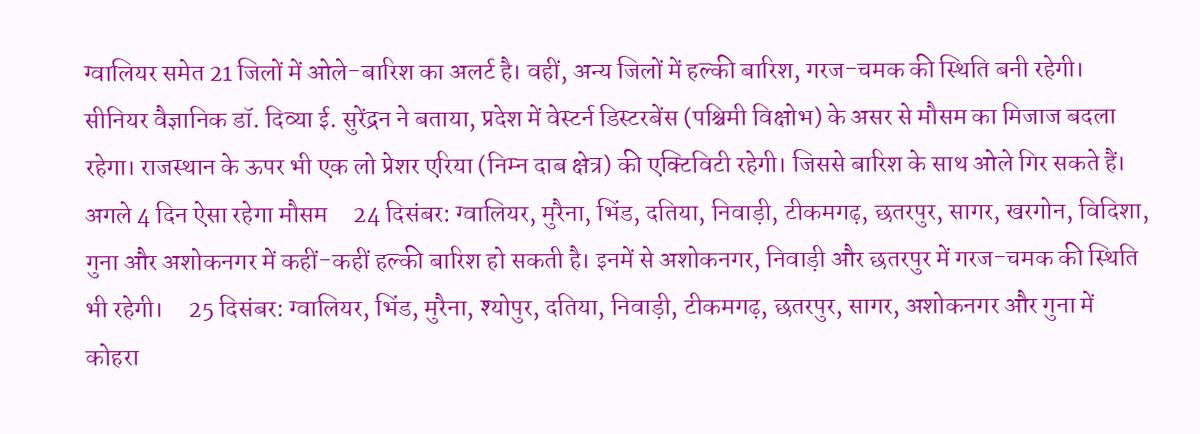ग्वालियर समेत 21 जिलों में ओले-बारिश का अलर्ट है। वहीं, अन्य जिलों में हल्की बारिश, गरज-चमक की स्थिति बनी रहेगी। सीनियर वैज्ञानिक डॉ. दिव्या ई. सुरेंद्रन ने बताया, प्रदेश में वेस्टर्न डिस्टरबेंस (पश्चिमी विक्षोभ) के असर से मौसम का मिजाज बदला रहेगा। राजस्थान के ऊपर भी एक लो प्रेशर एरिया (निम्न दाब क्षेत्र) की एक्टिविटी रहेगी। जिससे बारिश के साथ ओले गिर सकते हैं। अगले 4 दिन ऐसा रहेगा मौसम     24 दिसंबर: ग्वालियर, मुरैना, भिंड, दतिया, निवाड़ी, टीकमगढ़, छतरपुर, सागर, खरगोन, विदिशा, गुना और अशोकनगर में कहीं-कहीं हल्की बारिश हो सकती है। इनमें से अशोकनगर, निवाड़ी और छतरपुर में गरज-चमक की स्थिति भी रहेगी।     25 दिसंबर: ग्वालियर, भिंड, मुरैना, श्योपुर, दतिया, निवाड़ी, टीकमगढ़, छतरपुर, सागर, अशोकनगर और गुना में कोहरा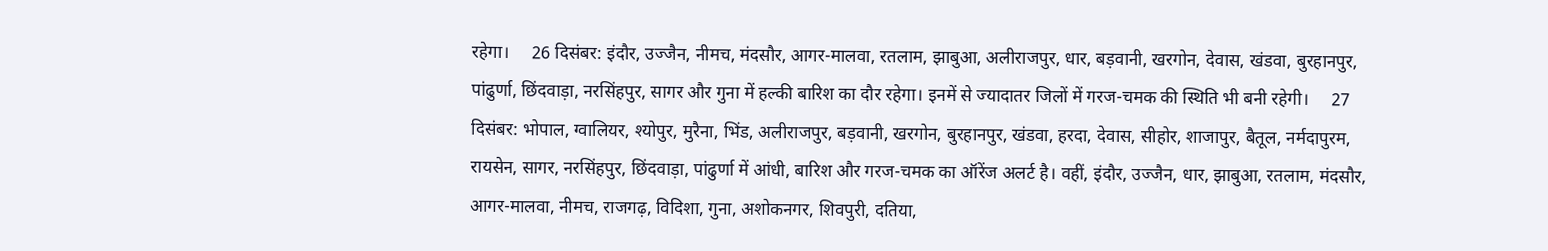रहेगा।     26 दिसंबर: इंदौर, उज्जैन, नीमच, मंदसौर, आगर-मालवा, रतलाम, झाबुआ, अलीराजपुर, धार, बड़वानी, खरगोन, देवास, खंडवा, बुरहानपुर, पांढुर्णा, छिंदवाड़ा, नरसिंहपुर, सागर और गुना में हल्की बारिश का दौर रहेगा। इनमें से ज्यादातर जिलों में गरज-चमक की स्थिति भी बनी रहेगी।     27 दिसंबर: भोपाल, ग्वालियर, श्योपुर, मुरैना, भिंड, अलीराजपुर, बड़वानी, खरगोन, बुरहानपुर, खंडवा, हरदा, देवास, सीहोर, शाजापुर, बैतूल, नर्मदापुरम, रायसेन, सागर, नरसिंहपुर, छिंदवाड़ा, पांढुर्णा में आंधी, बारिश और गरज-चमक का ऑरेंज अलर्ट है। वहीं, इंदौर, उज्जैन, धार, झाबुआ, रतलाम, मंदसौर, आगर-मालवा, नीमच, राजगढ़, विदिशा, गुना, अशोकनगर, शिवपुरी, दतिया,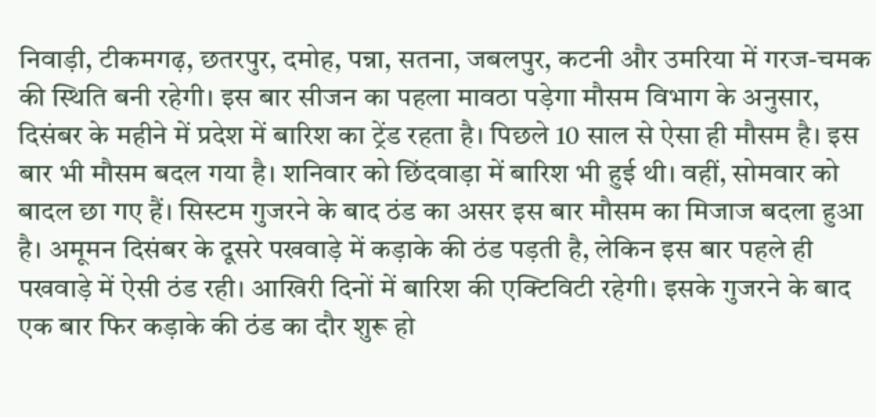निवाड़ी, टीकमगढ़, छतरपुर, दमोह, पन्ना, सतना, जबलपुर, कटनी और उमरिया में गरज-चमक की स्थिति बनी रहेगी। इस बार सीजन का पहला मावठा पड़ेगा मौसम विभाग के अनुसार, दिसंबर के महीने में प्रदेश में बारिश का ट्रेंड रहता है। पिछले 10 साल से ऐसा ही मौसम है। इस बार भी मौसम बदल गया है। शनिवार को छिंदवाड़ा में बारिश भी हुई थी। वहीं, सोमवार को बादल छा गए हैं। सिस्टम गुजरने के बाद ठंड का असर इस बार मौसम का मिजाज बदला हुआ है। अमूमन दिसंबर के दूसरे पखवाड़े में कड़ाके की ठंड पड़ती है, लेकिन इस बार पहले ही पखवाड़े में ऐसी ठंड रही। आखिरी दिनों में बारिश की एक्टिविटी रहेगी। इसके गुजरने के बाद एक बार फिर कड़ाके की ठंड का दौर शुरू हो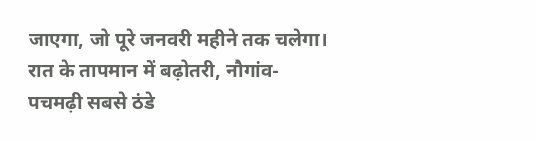जाएगा, जो पूरे जनवरी महीने तक चलेगा। रात के तापमान में बढ़ोतरी, नौगांव-पचमढ़ी सबसे ठंडे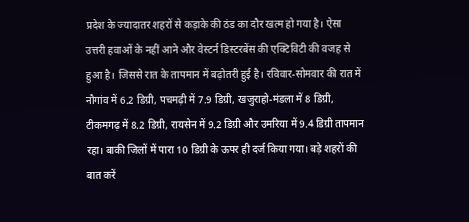प्रदेश के ज्यादातर शहरों से कड़ाके की ठंड का दौर खत्म हो गया है। ऐसा उत्तरी हवाओं के नहीं आने और वेस्टर्न डिस्टरबेंस की एक्टिविटी की वजह से हुआ है। जिससे रात के तापमान में बढ़ोतरी हुई है। रविवार-सोमवार की रात में नौगांव में 6.2 डिग्री, पचमढ़ी में 7.9 डिग्री, खजुराहो-मंडला में 8 डिग्री, टीकमगढ़ में 8.2 डिग्री, रायसेन में 9.2 डिग्री और उमरिया में 9.4 डिग्री तापमान रहा। बाकी जिलों में पारा 10 डिग्री के ऊपर ही दर्ज किया गया। बड़े शहरों की बात करें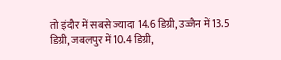तो इंदौर में सबसे ज्यादा 14.6 डिग्री, उज्जैन में 13.5 डिग्री, जबलपुर में 10.4 डिग्री,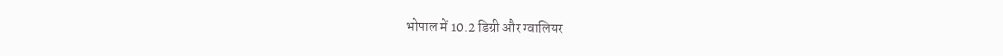भोपाल में 10.2 डिग्री और ग्वालियर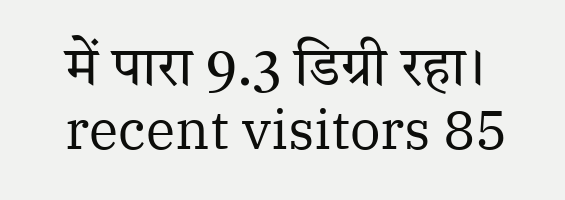में पारा 9.3 डिग्री रहा। recent visitors 85